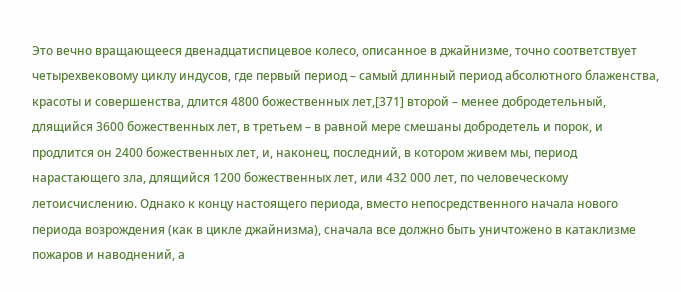Это вечно вращающееся двенадцатиспицевое колесо, описанное в джайнизме, точно соответствует четырехвековому циклу индусов, где первый период – самый длинный период абсолютного блаженства, красоты и совершенства, длится 4800 божественных лет,[371] второй – менее добродетельный, длящийся 3600 божественных лет, в третьем – в равной мере смешаны добродетель и порок, и продлится он 2400 божественных лет, и, наконец, последний, в котором живем мы, период нарастающего зла, длящийся 1200 божественных лет, или 432 000 лет, по человеческому летоисчислению. Однако к концу настоящего периода, вместо непосредственного начала нового периода возрождения (как в цикле джайнизма), сначала все должно быть уничтожено в катаклизме пожаров и наводнений, а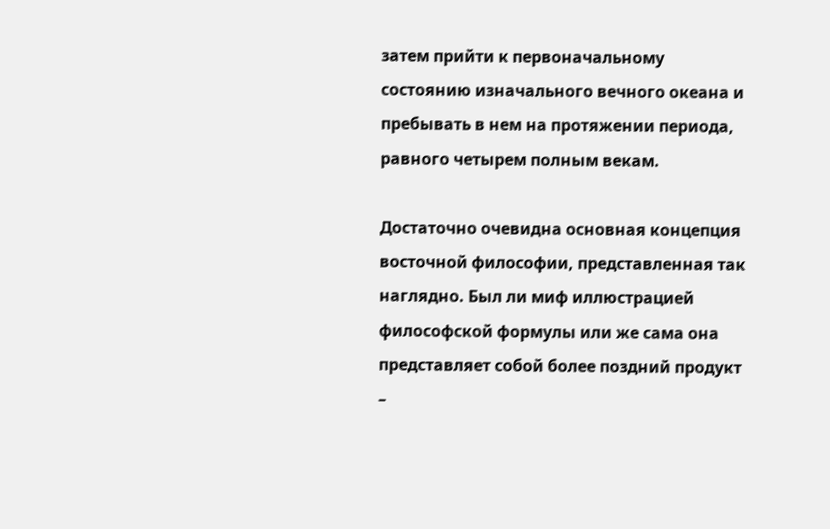затем прийти к первоначальному состоянию изначального вечного океана и пребывать в нем на протяжении периода, равного четырем полным векам.

Достаточно очевидна основная концепция восточной философии, представленная так наглядно. Был ли миф иллюстрацией философской формулы или же сама она представляет собой более поздний продукт –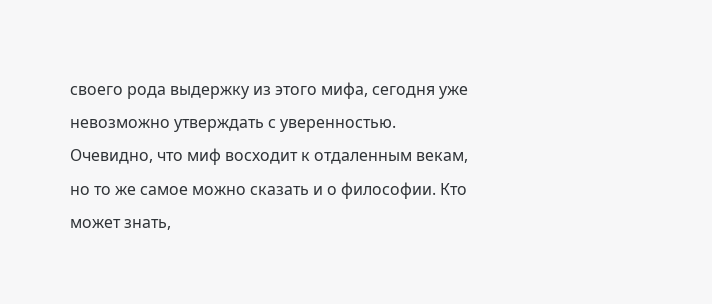своего рода выдержку из этого мифа, сегодня уже невозможно утверждать с уверенностью. Очевидно, что миф восходит к отдаленным векам, но то же самое можно сказать и о философии. Кто может знать,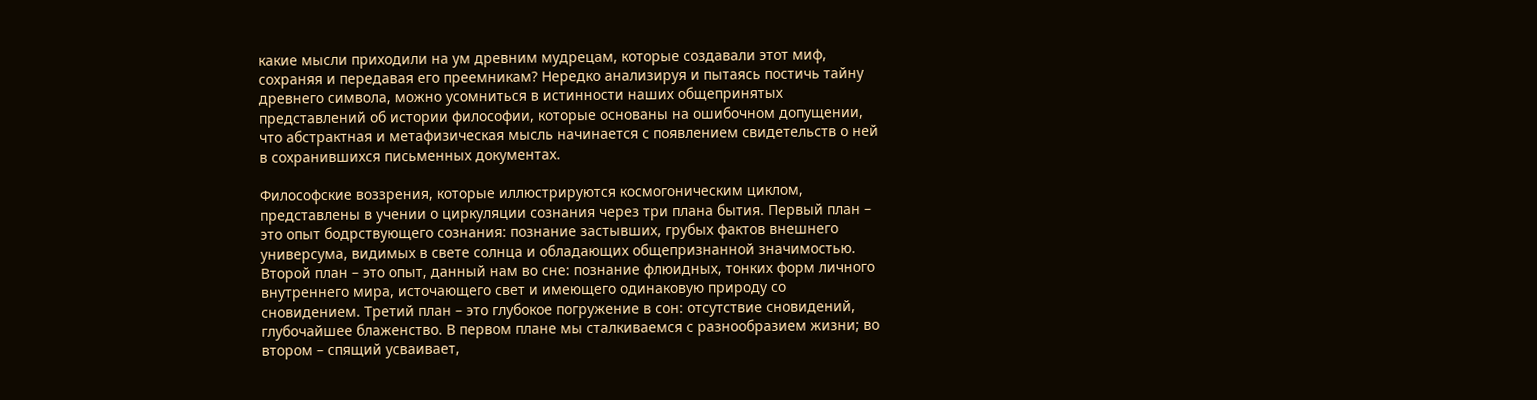какие мысли приходили на ум древним мудрецам, которые создавали этот миф, сохраняя и передавая его преемникам? Нередко анализируя и пытаясь постичь тайну древнего символа, можно усомниться в истинности наших общепринятых представлений об истории философии, которые основаны на ошибочном допущении, что абстрактная и метафизическая мысль начинается с появлением свидетельств о ней в сохранившихся письменных документах.

Философские воззрения, которые иллюстрируются космогоническим циклом, представлены в учении о циркуляции сознания через три плана бытия. Первый план – это опыт бодрствующего сознания: познание застывших, грубых фактов внешнего универсума, видимых в свете солнца и обладающих общепризнанной значимостью. Второй план – это опыт, данный нам во сне: познание флюидных, тонких форм личного внутреннего мира, источающего свет и имеющего одинаковую природу со сновидением. Третий план – это глубокое погружение в сон: отсутствие сновидений, глубочайшее блаженство. В первом плане мы сталкиваемся с разнообразием жизни; во втором – спящий усваивает,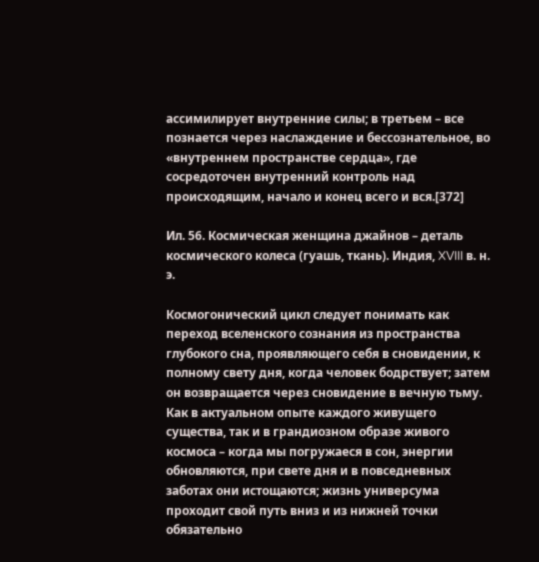ассимилирует внутренние силы; в третьем – все познается через наслаждение и бессознательное, во «внутреннем пространстве сердца», где сосредоточен внутренний контроль над происходящим, начало и конец всего и вся.[372]

Ил. 56. Космическая женщина джайнов – деталь космического колеса (гуашь, ткань). Индия, XVIII в. н. э.

Космогонический цикл следует понимать как переход вселенского сознания из пространства глубокого сна, проявляющего себя в сновидении, к полному свету дня, когда человек бодрствует; затем он возвращается через сновидение в вечную тьму. Как в актуальном опыте каждого живущего существа, так и в грандиозном образе живого космоса – когда мы погружаеся в сон, энергии обновляются, при свете дня и в повседневных заботах они истощаются; жизнь универсума проходит свой путь вниз и из нижней точки обязательно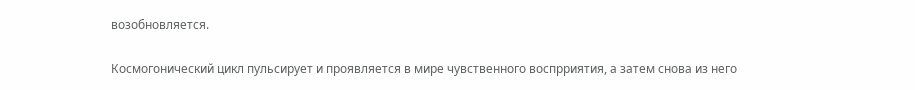возобновляется.

Космогонический цикл пульсирует и проявляется в мире чувственного воспрриятия, а затем снова из него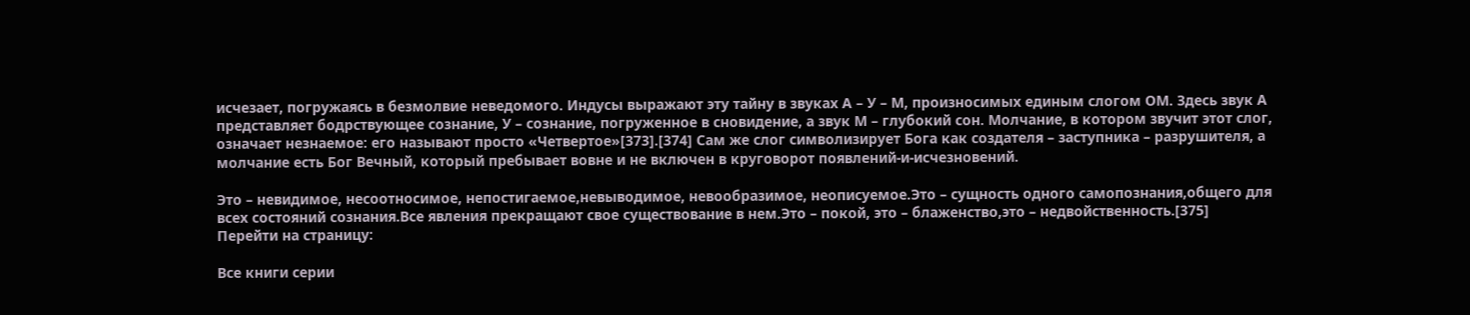исчезает, погружаясь в безмолвие неведомого. Индусы выражают эту тайну в звуках А – У – М, произносимых единым слогом ОМ. Здесь звук А представляет бодрствующее сознание, У – сознание, погруженное в сновидение, а звук М – глубокий сон. Молчание, в котором звучит этот слог, означает незнаемое: его называют просто «Четвертое»[373].[374] Сам же слог символизирует Бога как создателя – заступника – разрушителя, а молчание есть Бог Вечный, который пребывает вовне и не включен в круговорот появлений-и-исчезновений.

Это – невидимое, несоотносимое, непостигаемое,невыводимое, невообразимое, неописуемое.Это – сущность одного самопознания,общего для всех состояний сознания.Все явления прекращают свое существование в нем.Это – покой, это – блаженство,это – недвойственность.[375]
Перейти на страницу:

Все книги серии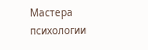Мастера психологии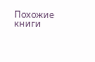Похожие книги